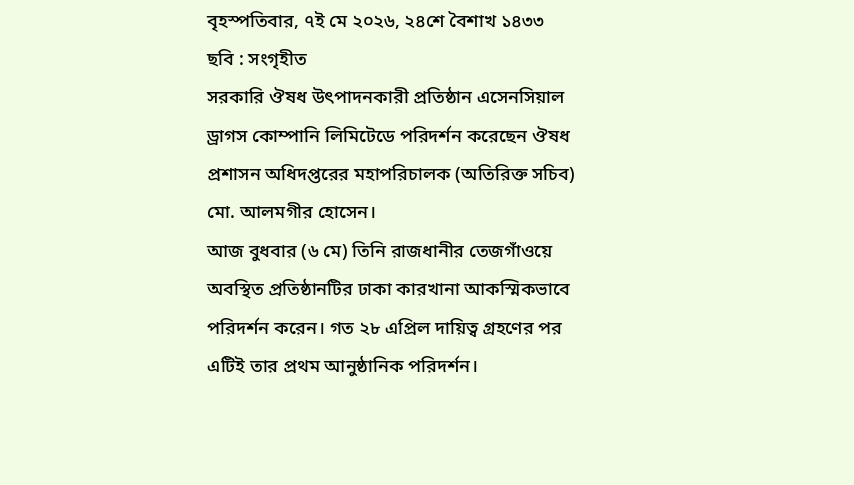বৃহস্পতিবার, ৭ই মে ২০২৬, ২৪শে বৈশাখ ১৪৩৩
ছবি : সংগৃহীত
সরকারি ঔষধ উৎপাদনকারী প্রতিষ্ঠান এসেনসিয়াল ড্রাগস কোম্পানি লিমিটেডে পরিদর্শন করেছেন ঔষধ প্রশাসন অধিদপ্তরের মহাপরিচালক (অতিরিক্ত সচিব) মো. আলমগীর হোসেন।
আজ বুধবার (৬ মে) তিনি রাজধানীর তেজগাঁওয়ে অবস্থিত প্রতিষ্ঠানটির ঢাকা কারখানা আকস্মিকভাবে পরিদর্শন করেন। গত ২৮ এপ্রিল দায়িত্ব গ্রহণের পর এটিই তার প্রথম আনুষ্ঠানিক পরিদর্শন।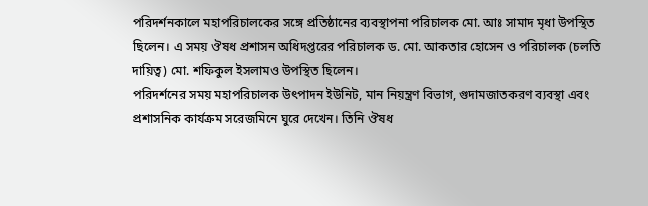পরিদর্শনকালে মহাপরিচালকের সঙ্গে প্রতিষ্ঠানের ব্যবস্থাপনা পরিচালক মো. আঃ সামাদ মৃধা উপস্থিত ছিলেন। এ সময় ঔষধ প্রশাসন অধিদপ্তরের পরিচালক ড. মো. আকতার হোসেন ও পরিচালক (চলতি দায়িত্ব) মো. শফিকুল ইসলামও উপস্থিত ছিলেন।
পরিদর্শনের সময় মহাপরিচালক উৎপাদন ইউনিট, মান নিয়ন্ত্রণ বিভাগ, গুদামজাতকরণ ব্যবস্থা এবং প্রশাসনিক কার্যক্রম সরেজমিনে ঘুরে দেখেন। তিনি ঔষধ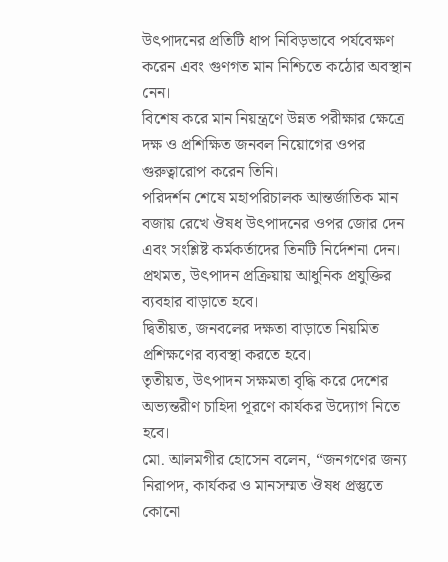উৎপাদনের প্রতিটি ধাপ নিবিড়ভাবে পর্যবেক্ষণ করেন এবং গুণগত মান নিশ্চিতে কঠোর অবস্থান নেন।
বিশেষ করে মান নিয়ন্ত্রণে উন্নত পরীক্ষার ক্ষেত্রে দক্ষ ও প্রশিক্ষিত জনবল নিয়োগের ওপর গুরুত্বারোপ করেন তিনি।
পরিদর্শন শেষে মহাপরিচালক আন্তর্জাতিক মান বজায় রেখে ঔষধ উৎপাদনের ওপর জোর দেন এবং সংশ্লিষ্ট কর্মকর্তাদের তিনটি নির্দেশনা দেন।
প্রথমত, উৎপাদন প্রক্রিয়ায় আধুনিক প্রযুক্তির ব্যবহার বাড়াতে হবে।
দ্বিতীয়ত, জনবলের দক্ষতা বাড়াতে নিয়মিত প্রশিক্ষণের ব্যবস্থা করতে হবে।
তৃতীয়ত, উৎপাদন সক্ষমতা বৃদ্ধি করে দেশের অভ্যন্তরীণ চাহিদা পূরণে কার্যকর উদ্যোগ নিতে হবে।
মো. আলমগীর হোসেন বলেন, “জনগণের জন্য নিরাপদ, কার্যকর ও মানসম্মত ঔষধ প্রস্তুতে কোনো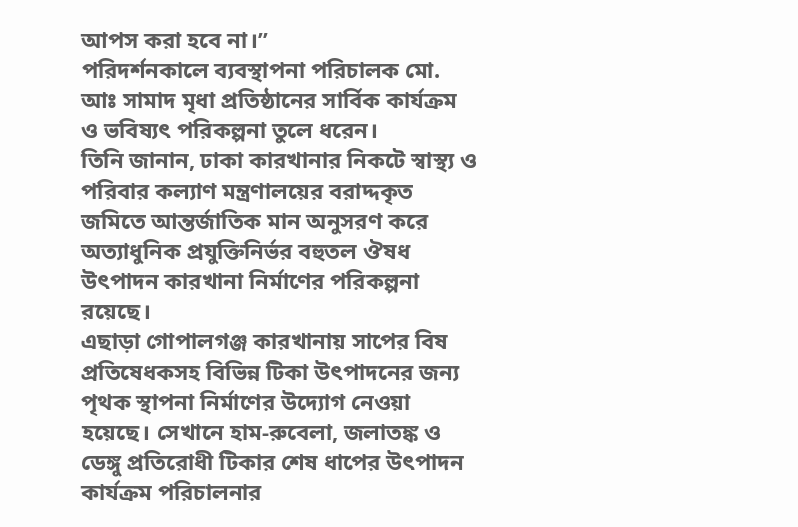আপস করা হবে না।”
পরিদর্শনকালে ব্যবস্থাপনা পরিচালক মো. আঃ সামাদ মৃধা প্রতিষ্ঠানের সার্বিক কার্যক্রম ও ভবিষ্যৎ পরিকল্পনা তুলে ধরেন।
তিনি জানান, ঢাকা কারখানার নিকটে স্বাস্থ্য ও পরিবার কল্যাণ মন্ত্রণালয়ের বরাদ্দকৃত জমিতে আন্তর্জাতিক মান অনুসরণ করে অত্যাধুনিক প্রযুক্তিনির্ভর বহুতল ঔষধ উৎপাদন কারখানা নির্মাণের পরিকল্পনা রয়েছে।
এছাড়া গোপালগঞ্জ কারখানায় সাপের বিষ প্রতিষেধকসহ বিভিন্ন টিকা উৎপাদনের জন্য পৃথক স্থাপনা নির্মাণের উদ্যোগ নেওয়া হয়েছে। সেখানে হাম-রুবেলা, জলাতঙ্ক ও ডেঙ্গু প্রতিরোধী টিকার শেষ ধাপের উৎপাদন কার্যক্রম পরিচালনার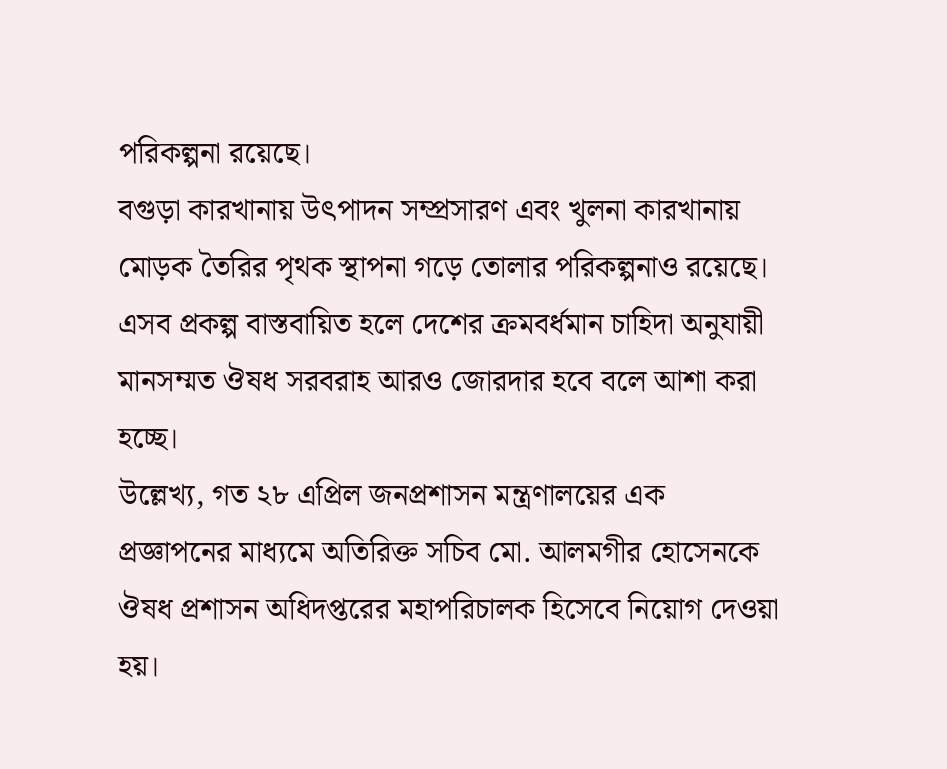পরিকল্পনা রয়েছে।
বগুড়া কারখানায় উৎপাদন সম্প্রসারণ এবং খুলনা কারখানায় মোড়ক তৈরির পৃথক স্থাপনা গড়ে তোলার পরিকল্পনাও রয়েছে। এসব প্রকল্প বাস্তবায়িত হলে দেশের ক্রমবর্ধমান চাহিদা অনুযায়ী মানসম্মত ঔষধ সরবরাহ আরও জোরদার হবে বলে আশা করা হচ্ছে।
উল্লেখ্য, গত ২৮ এপ্রিল জনপ্রশাসন মন্ত্রণালয়ের এক প্রজ্ঞাপনের মাধ্যমে অতিরিক্ত সচিব মো. আলমগীর হোসেনকে ঔষধ প্রশাসন অধিদপ্তরের মহাপরিচালক হিসেবে নিয়োগ দেওয়া হয়।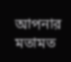আপনার মতামত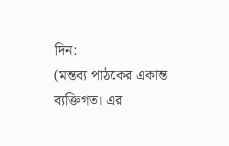দিন:
(মন্তব্য পাঠকের একান্ত ব্যক্তিগত। এর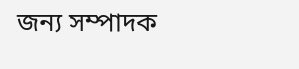জন্য সম্পাদক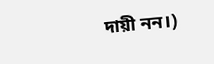দায়ী নন।)